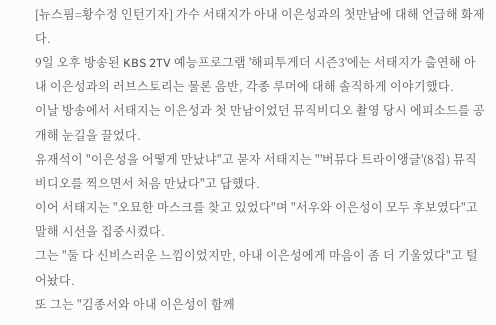[뉴스핌=황수정 인턴기자] 가수 서태지가 아내 이은성과의 첫만남에 대해 언급해 화제다.
9일 오후 방송된 KBS 2TV 예능프로그램 '해피투게더 시즌3'에는 서태지가 출연해 아내 이은성과의 러브스토리는 물론 음반, 각종 루머에 대해 솔직하게 이야기했다.
이날 방송에서 서태지는 이은성과 첫 만남이었던 뮤직비디오 촬영 당시 에피소드를 공개해 눈길을 끌었다.
유재석이 "이은성을 어떻게 만났냐"고 묻자 서태지는 "'버뮤다 트라이앵글'(8집) 뮤직비디오를 찍으면서 처음 만났다"고 답했다.
이어 서태지는 "오묘한 마스크를 찾고 있었다"며 "서우와 이은성이 모두 후보였다"고 말해 시선을 집중시켰다.
그는 "둘 다 신비스러운 느낌이었지만, 아내 이은성에게 마음이 좀 더 기울었다"고 털어놨다.
또 그는 "김종서와 아내 이은성이 함께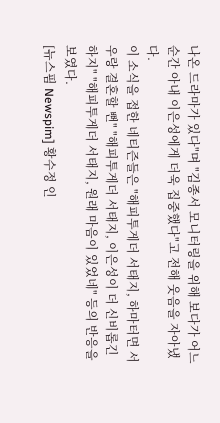나온 드라마가 있다"며 "김종서 모니터링을 위해 보다가 어느 순간 아내 이은성에게 더욱 집중했다"고 전해 웃음을 자아냈다.
이 소식을 접한 네티즌들은 "해피투게더 서태지, 하마터면 서우랑 결혼할 뻔" "해피투게더 서태지, 이은성이 더 신비롭긴 하지" "해피투게더 서태지, 원래 마음이 있었네" 등의 반응을 보였다.
[뉴스핌 Newspim] 황수정 인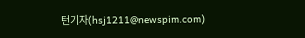턴기자(hsj1211@newspim.com)